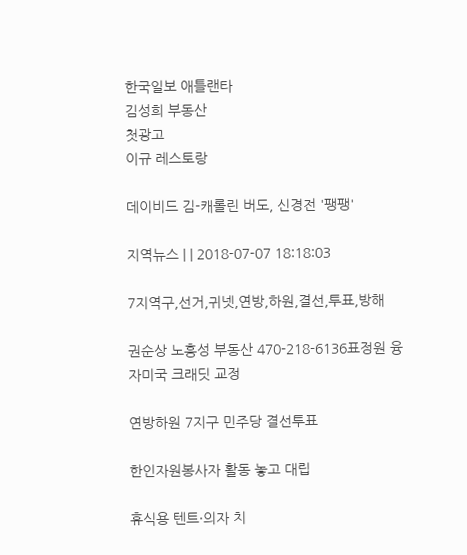한국일보 애틀랜타
김성희 부동산
첫광고
이규 레스토랑

데이비드 김-캐롤린 버도, 신경전 '팽팽'

지역뉴스 | | 2018-07-07 18:18:03

7지역구,선거,귀넷,연방,하원,결선,투표,방해

권순상 노흥성 부동산 470-218-6136표정원 융자미국 크래딧 교정

연방하원 7지구 민주당 결선투표

한인자원봉사자 활동 놓고 대립

휴식용 텐트·의자 치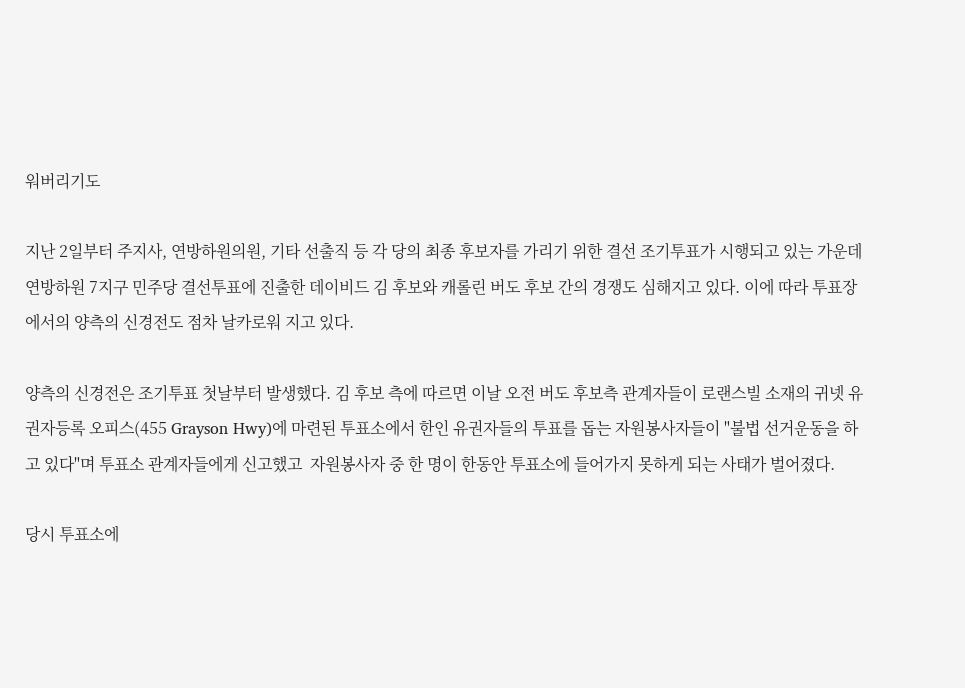워버리기도

지난 2일부터 주지사, 연방하원의원, 기타 선출직 등 각 당의 최종 후보자를 가리기 위한 결선 조기투표가 시행되고 있는 가운데 연방하원 7지구 민주당 결선투표에 진출한 데이비드 김 후보와 캐롤린 버도 후보 간의 경쟁도 심해지고 있다. 이에 따라 투표장에서의 양측의 신경전도 점차 날카로워 지고 있다.

양측의 신경전은 조기투표 첫날부터 발생했다. 김 후보 측에 따르면 이날 오전 버도 후보측 관계자들이 로랜스빌 소재의 귀넷 유권자등록 오피스(455 Grayson Hwy)에 마련된 투표소에서 한인 유권자들의 투표를 돕는 자원봉사자들이 "불법 선거운동을 하고 있다"며 투표소 관계자들에게 신고했고  자원봉사자 중 한 명이 한동안 투표소에 들어가지 못하게 되는 사태가 벌어졌다.

당시 투표소에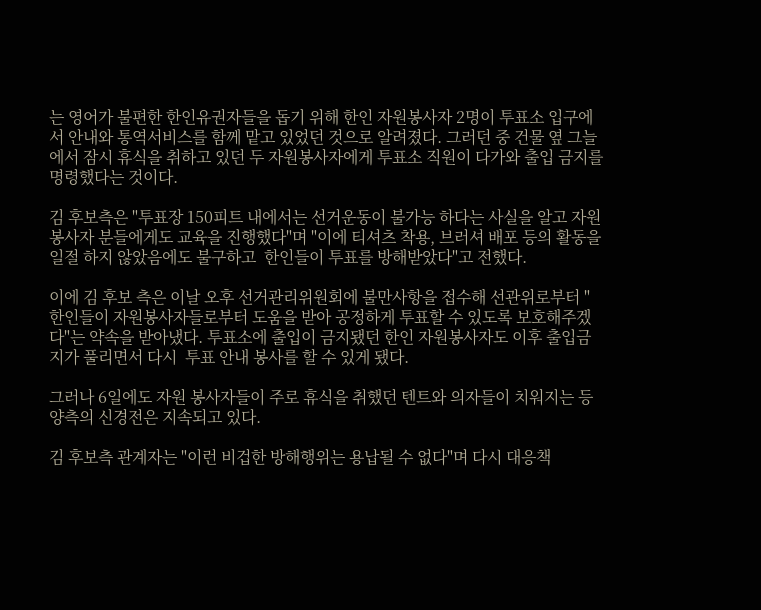는 영어가 불편한 한인유권자들을 돕기 위해 한인 자원봉사자 2명이 투표소 입구에서 안내와 통역서비스를 함께 맡고 있었던 것으로 알려졌다. 그러던 중 건물 옆 그늘에서 잠시 휴식을 취하고 있던 두 자원봉사자에게 투표소 직원이 다가와 출입 금지를 명령했다는 것이다.

김 후보측은 "투표장 150피트 내에서는 선거운동이 불가능 하다는 사실을 알고 자원봉사자 분들에게도 교육을 진행했다"며 "이에 티셔츠 착용, 브러셔 배포 등의 활동을 일절 하지 않았음에도 불구하고  한인들이 투표를 방해받았다"고 전했다.

이에 김 후보 측은 이날 오후 선거관리위원회에 불만사항을 접수해 선관위로부터 "한인들이 자원봉사자들로부터 도움을 받아 공정하게 투표할 수 있도록 보호해주겠다"는 약속을 받아냈다. 투표소에 출입이 금지됐던 한인 자원봉사자도 이후 출입금지가 풀리면서 다시  투표 안내 봉사를 할 수 있게 됐다.

그러나 6일에도 자원 봉사자들이 주로 휴식을 취했던 텐트와 의자들이 치워지는 등 양측의 신경전은 지속되고 있다.

김 후보측 관계자는 "이런 비겁한 방해행위는 용납될 수 없다"며 다시 대응책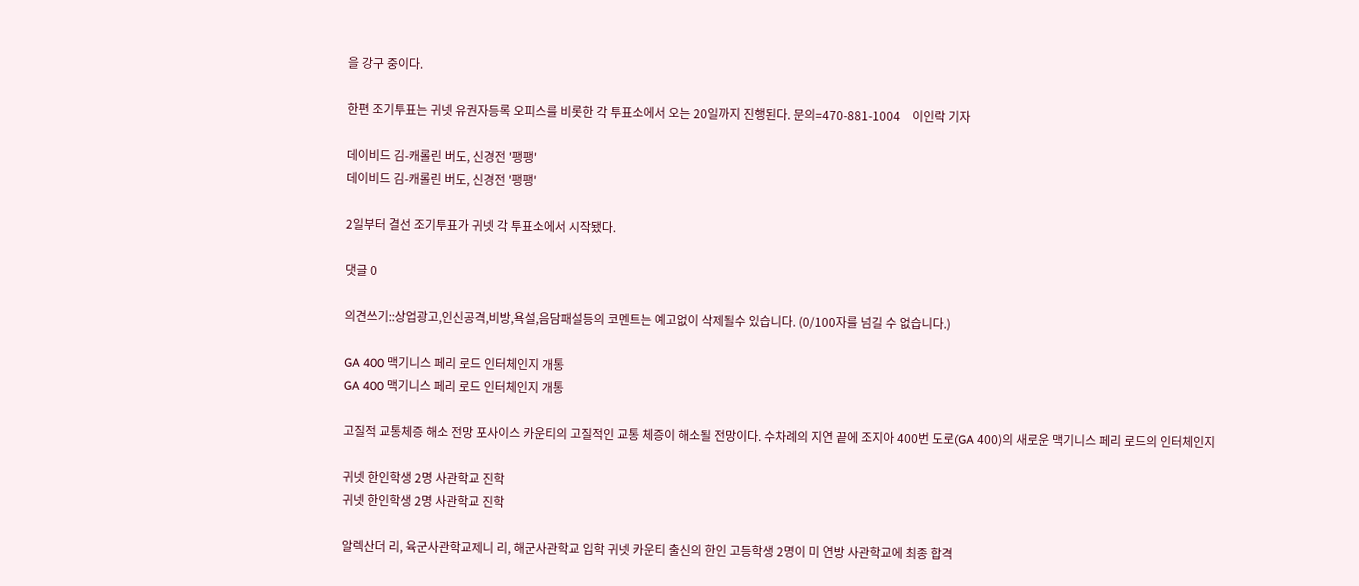을 강구 중이다.

한편 조기투표는 귀넷 유권자등록 오피스를 비롯한 각 투표소에서 오는 20일까지 진행된다. 문의=470-881-1004    이인락 기자

데이비드 김-캐롤린 버도, 신경전 '팽팽'
데이비드 김-캐롤린 버도, 신경전 '팽팽'

2일부터 결선 조기투표가 귀넷 각 투표소에서 시작됐다.

댓글 0

의견쓰기::상업광고,인신공격,비방,욕설,음담패설등의 코멘트는 예고없이 삭제될수 있습니다. (0/100자를 넘길 수 없습니다.)

GA 400 맥기니스 페리 로드 인터체인지 개통
GA 400 맥기니스 페리 로드 인터체인지 개통

고질적 교통체증 해소 전망 포사이스 카운티의 고질적인 교통 체증이 해소될 전망이다. 수차례의 지연 끝에 조지아 400번 도로(GA 400)의 새로운 맥기니스 페리 로드의 인터체인지

귀넷 한인학생 2명 사관학교 진학
귀넷 한인학생 2명 사관학교 진학

알렉산더 리, 육군사관학교제니 리, 해군사관학교 입학 귀넷 카운티 출신의 한인 고등학생 2명이 미 연방 사관학교에 최종 합격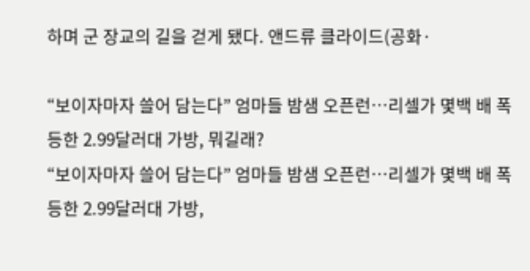하며 군 장교의 길을 걷게 됐다. 앤드류 클라이드(공화·

“보이자마자 쓸어 담는다” 엄마들 밤샘 오픈런…리셀가 몇백 배 폭등한 2.99달러대 가방, 뭐길래?
“보이자마자 쓸어 담는다” 엄마들 밤샘 오픈런…리셀가 몇백 배 폭등한 2.99달러대 가방,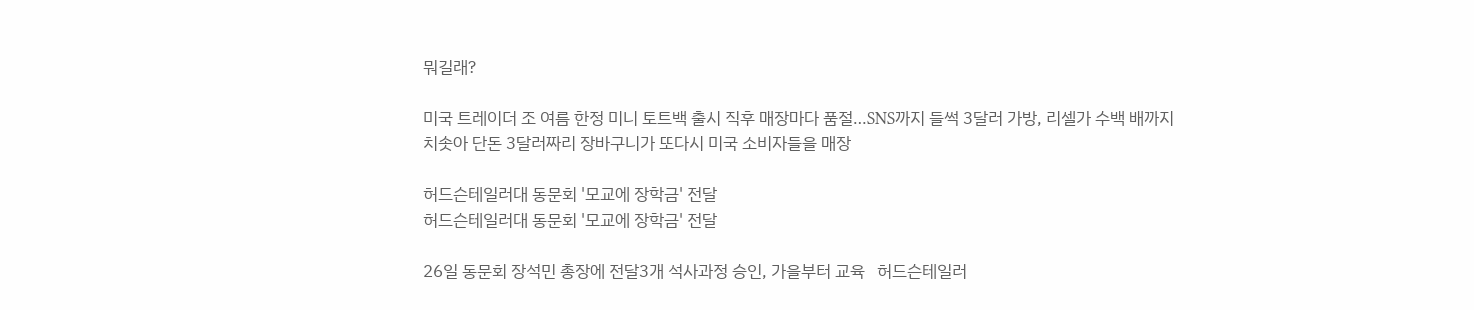뭐길래?

미국 트레이더 조 여름 한정 미니 토트백 출시 직후 매장마다 품절…SNS까지 들썩 3달러 가방, 리셀가 수백 배까지 치솟아 단돈 3달러짜리 장바구니가 또다시 미국 소비자들을 매장

허드슨테일러대 동문회 '모교에 장학금' 전달
허드슨테일러대 동문회 '모교에 장학금' 전달

26일 동문회 장석민 총장에 전달3개 석사과정 승인, 가을부터 교육   허드슨테일러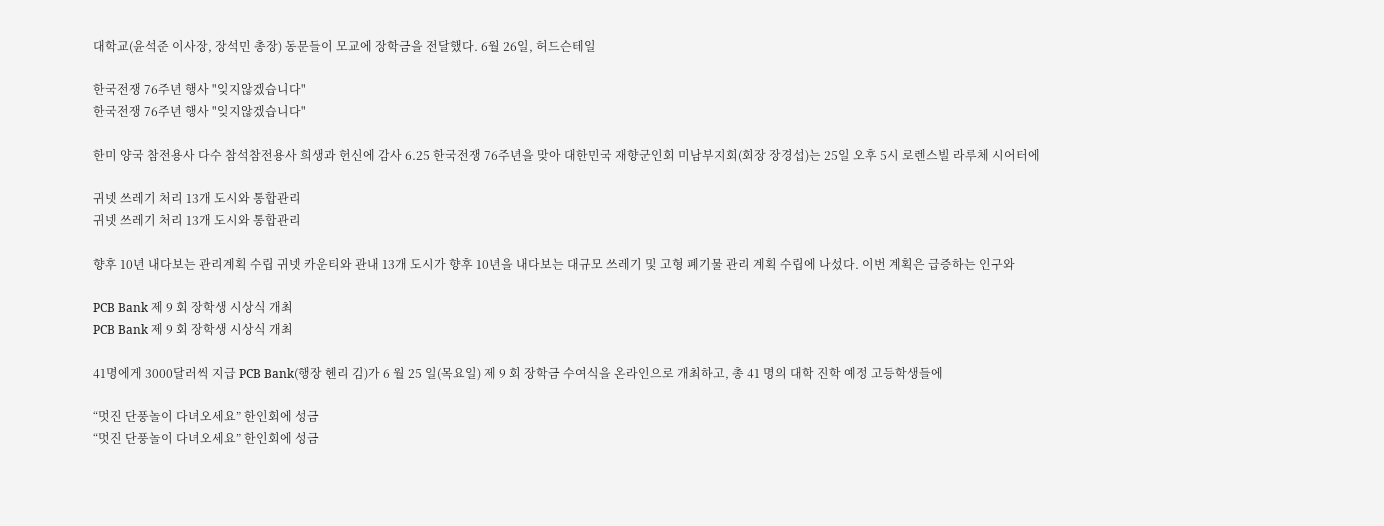대학교(윤석준 이사장, 장석민 총장) 동문들이 모교에 장학금을 전달했다. 6월 26일, 허드슨테일

한국전쟁 76주년 행사 "잊지않겠습니다"
한국전쟁 76주년 행사 "잊지않겠습니다"

한미 양국 참전용사 다수 참석참전용사 희생과 헌신에 감사 6.25 한국전쟁 76주년을 맞아 대한민국 재향군인회 미남부지회(회장 장경섭)는 25일 오후 5시 로렌스빌 라루체 시어터에

귀넷 쓰레기 처리 13개 도시와 통합관리
귀넷 쓰레기 처리 13개 도시와 통합관리

향후 10년 내다보는 관리계획 수립 귀넷 카운티와 관내 13개 도시가 향후 10년을 내다보는 대규모 쓰레기 및 고형 폐기물 관리 계획 수립에 나섰다. 이번 계획은 급증하는 인구와

PCB Bank 제 9 회 장학생 시상식 개최
PCB Bank 제 9 회 장학생 시상식 개최

41명에게 3000달러씩 지급 PCB Bank(행장 헨리 김)가 6 월 25 일(목요일) 제 9 회 장학금 수여식을 온라인으로 개최하고, 총 41 명의 대학 진학 예정 고등학생들에

“멋진 단풍놀이 다녀오세요” 한인회에 성금
“멋진 단풍놀이 다녀오세요” 한인회에 성금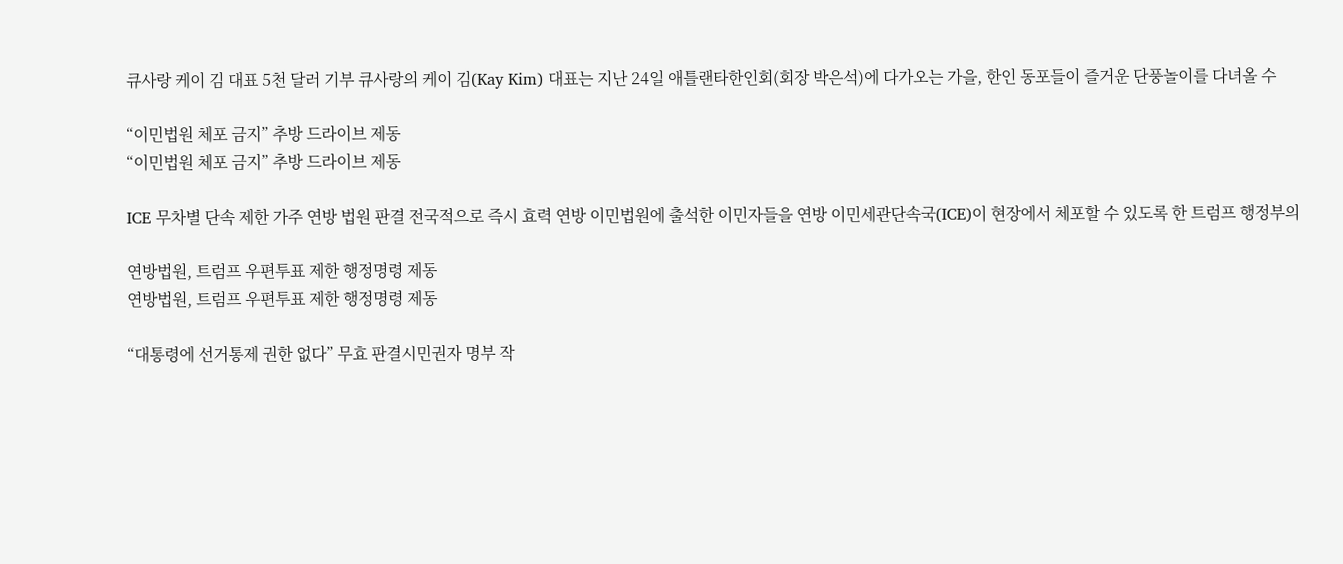큐사랑 케이 김 대표 5천 달러 기부 큐사랑의 케이 김(Kay Kim) 대표는 지난 24일 애틀랜타한인회(회장 박은석)에 다가오는 가을, 한인 동포들이 즐거운 단풍놀이를 다녀올 수

“이민법원 체포 금지” 추방 드라이브 제동
“이민법원 체포 금지” 추방 드라이브 제동

ICE 무차별 단속 제한 가주 연방 법원 판결 전국적으로 즉시 효력 연방 이민법원에 출석한 이민자들을 연방 이민세관단속국(ICE)이 현장에서 체포할 수 있도록 한 트럼프 행정부의

연방법원, 트럼프 우편투표 제한 행정명령 제동
연방법원, 트럼프 우편투표 제한 행정명령 제동

“대통령에 선거통제 권한 없다” 무효 판결시민권자 명부 작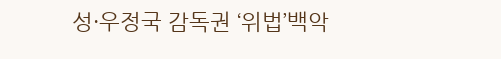성·우정국 감독권 ‘위법’백악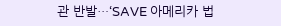관 반발…‘SAVE 아메리카 법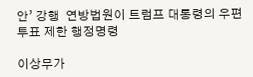안’ 강행  연방법원이 트럼프 대통령의 우편투표 제한 행정명령

이상무가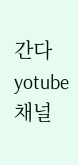간다 yotube 채널